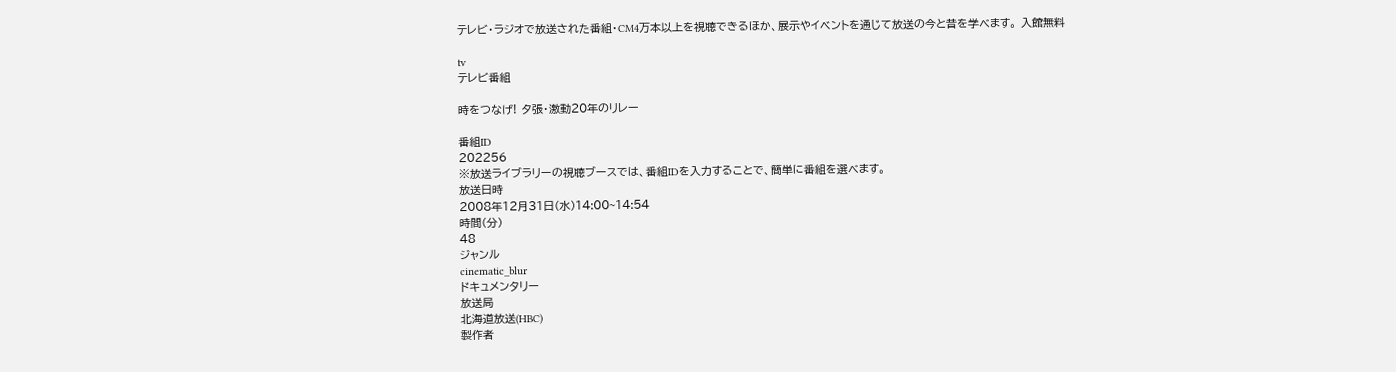テレビ・ラジオで放送された番組・CM4万本以上を視聴できるほか、展示やイベントを通じて放送の今と昔を学べます。 入館無料

tv
テレビ番組

時をつなげ! 夕張・激動20年のリレー

番組ID
202256
※放送ライブラリーの視聴ブースでは、番組IDを入力することで、簡単に番組を選べます。
放送日時
2008年12月31日(水)14:00~14:54
時間(分)
48
ジャンル
cinematic_blur
ドキュメンタリー
放送局
北海道放送(HBC)
製作者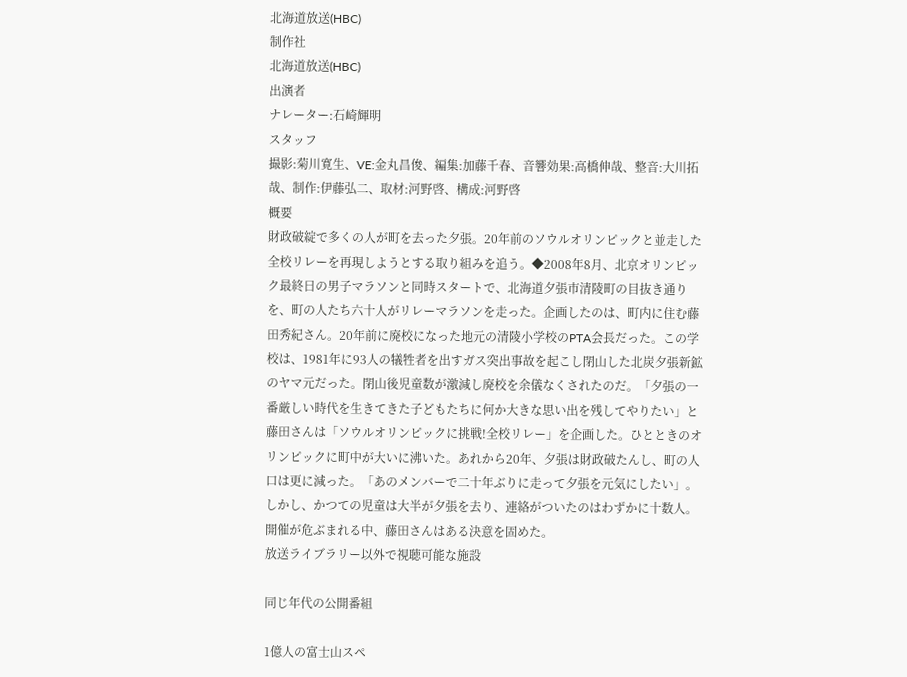北海道放送(HBC)
制作社
北海道放送(HBC)
出演者
ナレーター:石崎輝明
スタッフ
撮影:菊川寛生、VE:金丸昌俊、編集:加藤千春、音響効果:高橋伸哉、整音:大川拓哉、制作:伊藤弘二、取材:河野啓、構成:河野啓
概要
財政破綻で多くの人が町を去った夕張。20年前のソウルオリンピックと並走した全校リレーを再現しようとする取り組みを追う。◆2008年8月、北京オリンピック最終日の男子マラソンと同時スタートで、北海道夕張市清陵町の目抜き通りを、町の人たち六十人がリレーマラソンを走った。企画したのは、町内に住む藤田秀紀さん。20年前に廃校になった地元の清陵小学校のPTA会長だった。この学校は、1981年に93人の犠牲者を出すガス突出事故を起こし閉山した北炭夕張新鉱のヤマ元だった。閉山後児童数が激減し廃校を余儀なくされたのだ。「夕張の一番厳しい時代を生きてきた子どもたちに何か大きな思い出を残してやりたい」と藤田さんは「ソウルオリンピックに挑戦!全校リレー」を企画した。ひとときのオリンピックに町中が大いに沸いた。あれから20年、夕張は財政破たんし、町の人口は更に減った。「あのメンバーで二十年ぶりに走って夕張を元気にしたい」。しかし、かつての児童は大半が夕張を去り、連絡がついたのはわずかに十数人。開催が危ぶまれる中、藤田さんはある決意を固めた。
放送ライブラリー以外で視聴可能な施設

同じ年代の公開番組

1億人の富士山スペ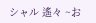シャル 遙々 ~お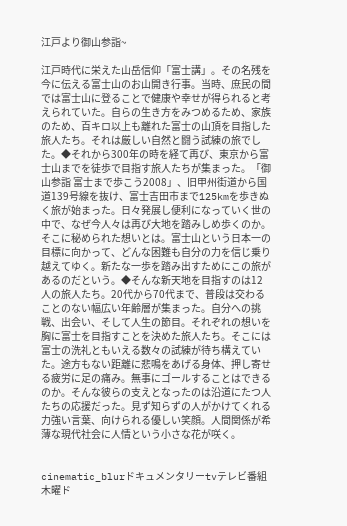江戸より御山参詣~

江戸時代に栄えた山岳信仰「富士講」。その名残を今に伝える富士山のお山開き行事。当時、庶民の間では富士山に登ることで健康や幸せが得られると考えられていた。自らの生き方をみつめるため、家族のため、百キロ以上も離れた富士の山頂を目指した旅人たち。それは厳しい自然と闘う試練の旅でした。◆それから300年の時を経て再び、東京から富士山までを徒歩で目指す旅人たちが集まった。「御山参詣 富士まで歩こう2008」、旧甲州街道から国道139号線を抜け、富士吉田市まで125kmを歩きぬく旅が始まった。日々発展し便利になっていく世の中で、なぜ今人々は再び大地を踏みしめ歩くのか。そこに秘められた想いとは。富士山という日本一の目標に向かって、どんな困難も自分の力を信じ乗り越えてゆく。新たな一歩を踏み出すためにこの旅があるのだという。◆そんな新天地を目指すのは12人の旅人たち。20代から70代まで、普段は交わることのない幅広い年齢層が集まった。自分への挑戦、出会い、そして人生の節目。それぞれの想いを胸に富士を目指すことを決めた旅人たち。そこには富士の洗礼ともいえる数々の試練が待ち構えていた。途方もない距離に悲鳴をあげる身体、押し寄せる疲労に足の痛み。無事にゴールすることはできるのか。そんな彼らの支えとなったのは沿道にたつ人たちの応援だった。見ず知らずの人がかけてくれる力強い言葉、向けられる優しい笑顔。人間関係が希薄な現代社会に人情という小さな花が咲く。


cinematic_blurドキュメンタリーtvテレビ番組
木曜ド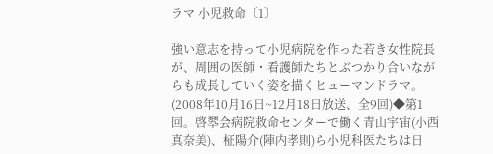ラマ 小児救命〔1〕

強い意志を持って小児病院を作った若き女性院長が、周囲の医師・看護師たちとぶつかり合いながらも成長していく姿を描くヒューマンドラマ。(2008年10月16日~12月18日放送、全9回)◆第1回。啓翆会病院救命センターで働く青山宇宙(小西真奈美)、柾陽介(陣内孝則)ら小児科医たちは日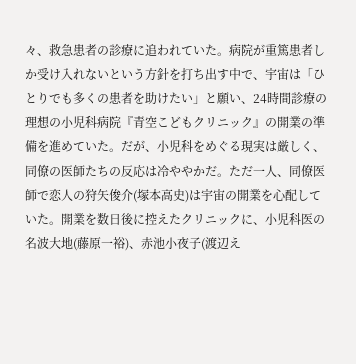々、救急患者の診療に追われていた。病院が重篤患者しか受け入れないという方針を打ち出す中で、宇宙は「ひとりでも多くの患者を助けたい」と願い、24時間診療の理想の小児科病院『青空こどもクリニック』の開業の準備を進めていた。だが、小児科をめぐる現実は厳しく、同僚の医師たちの反応は冷ややかだ。ただ一人、同僚医師で恋人の狩矢俊介(塚本高史)は宇宙の開業を心配していた。開業を数日後に控えたクリニックに、小児科医の名波大地(藤原一裕)、赤池小夜子(渡辺え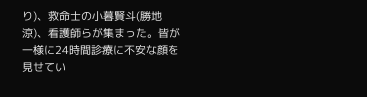り)、救命士の小暮賢斗(勝地涼)、看護師らが集まった。皆が一様に24時間診療に不安な顔を見せてい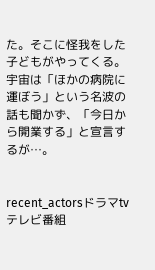た。そこに怪我をした子どもがやってくる。宇宙は「ほかの病院に運ぼう」という名波の話も聞かず、「今日から開業する」と宣言するが…。


recent_actorsドラマtvテレビ番組